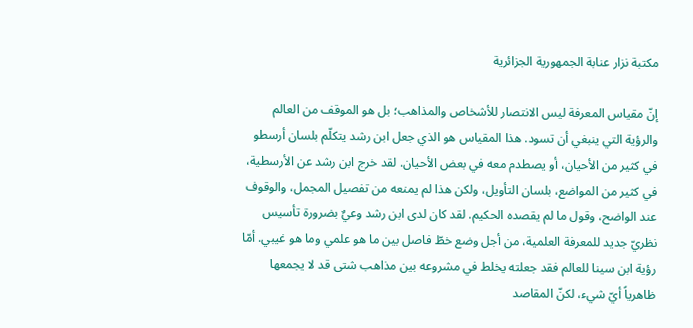مكتبة نزار عنابة الجمهورية الجزائرية

إنّ مقياس المعرفة ليس الانتصار للأشخاص والمذاهب؛ بل هو الموقف من العالم والرؤية التي ينبغي أن تسود. هذا المقياس هو الذي جعل ابن رشد يتكلّم بلسان أرسطو في كثير من الأحيان، أو يصطدم معه في بعض الأحيان. لقد خرج ابن رشد عن الأرسطية، في كثير من المواضع، بلسان التأويل، ولكن هذا لم يمنعه من تفصيل المجمل، والوقوف عند الواضح، وقول ما لم يقصده الحكيم. لقد كان لدى ابن رشد وعيٌ بضرورة تأسيس نظريّ جديد للمعرفة العلمية، من أجل وضع خطّ فاصل بين ما هو علمي وما هو غيبي. أمّا رؤية ابن سينا للعالم فقد جعلته يخلط في مشروعه بين مذاهب شتى قد لا يجمعها ظاهرياً أيّ شيء، لكنّ المقاصد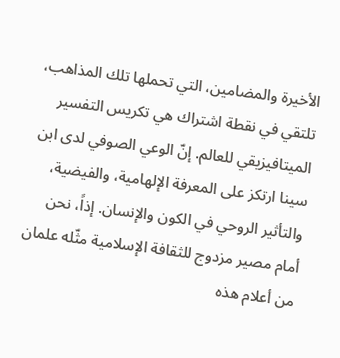الأخيرة والمضامين، التي تحملها تلك المذاهب، تلتقي في نقطة اشتراك هي تكريس التفسير الميتافيزيقي للعالم. إنّ الوعي الصوفي لدى ابن سينا ارتكز على المعرفة الإلهامية، والفيضية، والتأثير الروحي في الكون والإنسان. إذاً، نحن أمام مصير مزدوج للثقافة الإسلامية مثّله علمان من أعلام هذه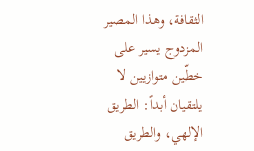الثقافة، وهذا المصير المزدوج يسير على خطّين متوازيين لا يلتقيان أبداً: الطريق الإلهي، والطريق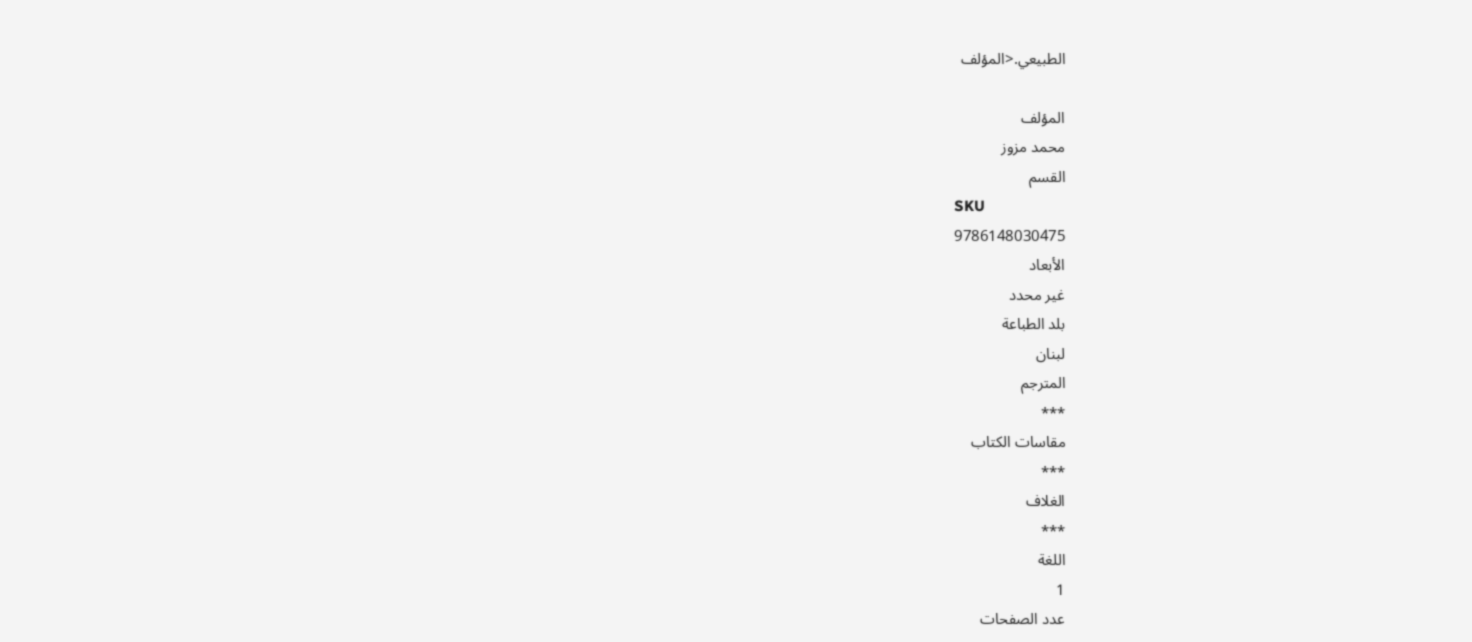الطبيعي.<المؤلف

المؤلف
محمد مزوز
القسم
SKU
9786148030475
الأبعاد
غير محدد
بلد الطباعة
لبنان
المترجم
***
مقاسات الكتاب
***
الغلاف
***
اللغة
1
عدد الصفحات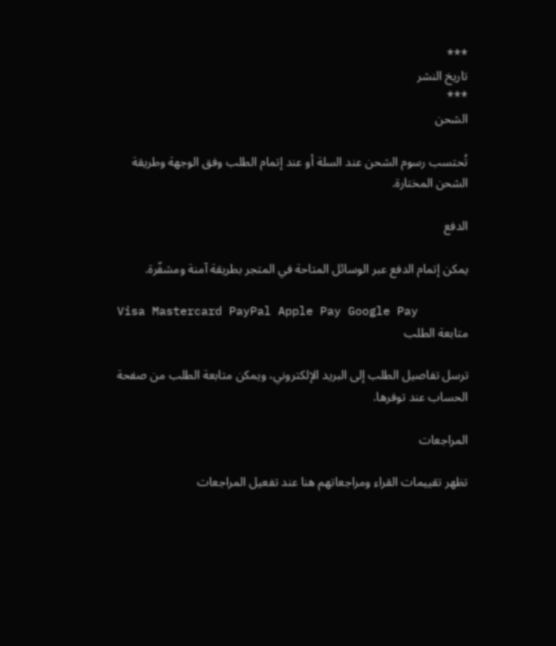***
تاريخ النشر
***
الشحن

تُحتسب رسوم الشحن عند السلة أو عند إتمام الطلب وفق الوجهة وطريقة الشحن المختارة.

الدفع

يمكن إتمام الدفع عبر الوسائل المتاحة في المتجر بطريقة آمنة ومشفّرة.

Visa Mastercard PayPal Apple Pay Google Pay
متابعة الطلب

ترسل تفاصيل الطلب إلى البريد الإلكتروني، ويمكن متابعة الطلب من صفحة الحساب عند توفرها.

المراجعات

تظهر تقييمات القراء ومراجعاتهم هنا عند تفعيل المراجعات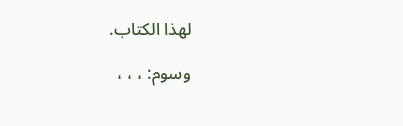لهذا الكتاب.

وسوم: ، ، ،